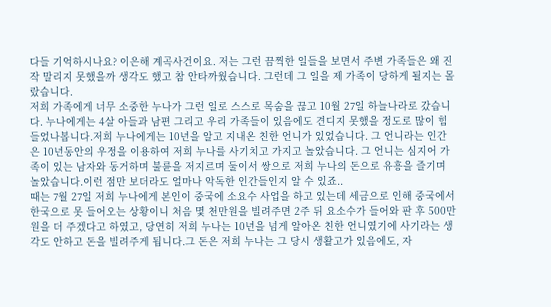다들 기억하시나요? 이은해 계곡사건이요. 저는 그런 끔찍한 일들을 보면서 주변 가족들은 왜 진작 말리지 못했을까 생각도 했고 참 안타까웠습니다. 그런데 그 일을 제 가족이 당하게 될지는 몰랐습니다.
저희 가족에게 너무 소중한 누나가 그런 일로 스스로 목숨을 끊고 10월 27일 하늘나라로 갔습니다. 누나에게는 4살 아들과 남편 그리고 우리 가족들이 있음에도 견디지 못했을 정도로 많이 힘들었나봅니다.저희 누나에게는 10년을 알고 지내온 친한 언니가 있었습니다. 그 언니라는 인간은 10년동안의 우정을 이용하여 저희 누나를 사기치고 가지고 놀았습니다. 그 언니는 심지어 가족이 있는 남자와 동거하며 불륜을 저지르며 둘이서 쌍으로 저희 누나의 돈으로 유흥을 즐기며 놀았습니다.이런 점만 보더라도 얼마나 악독한 인간들인지 알 수 있죠..
때는 7월 27일 저희 누나에게 본인이 중국에 소요수 사업을 하고 있는데 세금으로 인해 중국에서 한국으로 못 들어오는 상황이니 처음 몇 천만원을 빌려주면 2주 뒤 요소수가 들어와 판 후 500만원을 더 주겠다고 하였고, 당연히 저희 누나는 10년을 넘게 알아온 친한 언니였기에 사기라는 생각도 안하고 돈을 빌려주게 됩니다.그 돈은 저희 누나는 그 당시 생활고가 있음에도, 자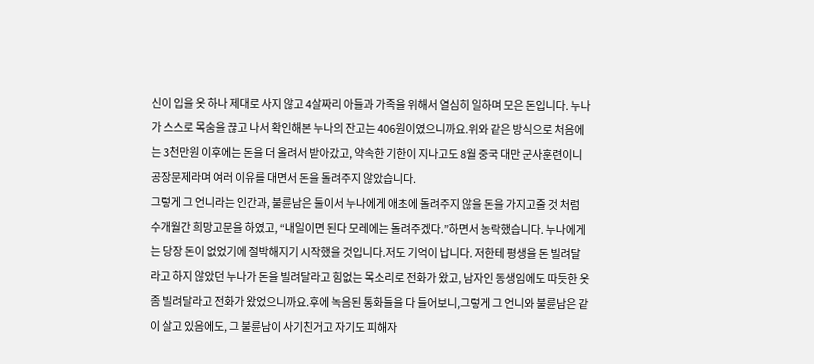신이 입을 옷 하나 제대로 사지 않고 4살짜리 아들과 가족을 위해서 열심히 일하며 모은 돈입니다. 누나가 스스로 목숨을 끊고 나서 확인해본 누나의 잔고는 406원이였으니까요.위와 같은 방식으로 처음에는 3천만원 이후에는 돈을 더 올려서 받아갔고, 약속한 기한이 지나고도 8월 중국 대만 군사훈련이니 공장문제라며 여러 이유를 대면서 돈을 돌려주지 않았습니다.
그렇게 그 언니라는 인간과, 불륜남은 둘이서 누나에게 애초에 돌려주지 않을 돈을 가지고줄 것 처럼 수개월간 희망고문을 하였고, “내일이면 된다 모레에는 돌려주겠다.”하면서 농락했습니다. 누나에게는 당장 돈이 없었기에 절박해지기 시작했을 것입니다.저도 기억이 납니다. 저한테 평생을 돈 빌려달라고 하지 않았던 누나가 돈을 빌려달라고 힘없는 목소리로 전화가 왔고, 남자인 동생임에도 따듯한 옷좀 빌려달라고 전화가 왔었으니까요.후에 녹음된 통화들을 다 들어보니,그렇게 그 언니와 불륜남은 같이 살고 있음에도, 그 불륜남이 사기친거고 자기도 피해자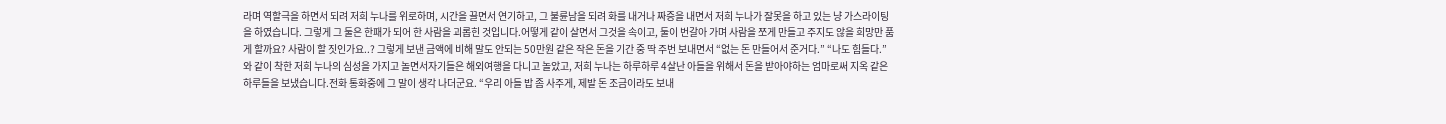라며 역할극을 하면서 되려 저희 누나를 위로하며, 시간을 끌면서 연기하고, 그 불륜남을 되려 화를 내거나 짜증을 내면서 저희 누나가 잘못을 하고 있는 냥 가스라이팅을 하였습니다. 그렇게 그 둘은 한패가 되어 한 사람을 괴롭힌 것입니다.어떻게 같이 살면서 그것을 속이고, 둘이 번갈아 가며 사람을 쪼게 만들고 주지도 않을 희망만 품게 할까요? 사람이 할 짓인가요..? 그렇게 보낸 금액에 비해 말도 안되는 50만원 같은 작은 돈을 기간 중 딱 주번 보내면서 “없는 돈 만들어서 준거다.” “나도 힘들다.”와 같이 착한 저희 누나의 심성을 가지고 놀면서자기들은 해외여행을 다니고 놀았고, 저희 누나는 하루하루 4살난 아들을 위해서 돈을 받아야하는 엄마로써 지옥 같은 하루들을 보냈습니다.전화 통화중에 그 말이 생각 나더군요. “우리 아들 밥 좀 사주게, 제발 돈 조금이라도 보내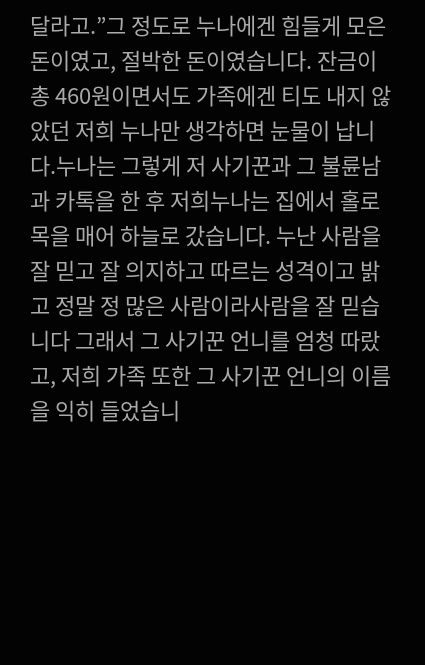달라고.”그 정도로 누나에겐 힘들게 모은 돈이였고, 절박한 돈이였습니다. 잔금이 총 460원이면서도 가족에겐 티도 내지 않았던 저희 누나만 생각하면 눈물이 납니다.누나는 그렇게 저 사기꾼과 그 불륜남과 카톡을 한 후 저희누나는 집에서 홀로 목을 매어 하늘로 갔습니다. 누난 사람을 잘 믿고 잘 의지하고 따르는 성격이고 밝고 정말 정 많은 사람이라사람을 잘 믿습니다 그래서 그 사기꾼 언니를 엄청 따랐고, 저희 가족 또한 그 사기꾼 언니의 이름을 익히 들었습니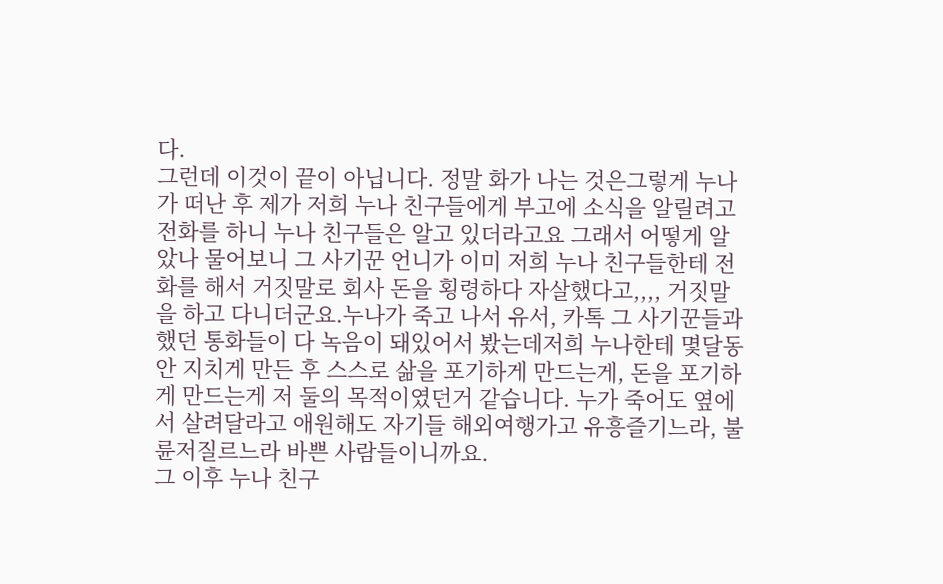다.
그런데 이것이 끝이 아닙니다. 정말 화가 나는 것은그렇게 누나가 떠난 후 제가 저희 누나 친구들에게 부고에 소식을 알릴려고 전화를 하니 누나 친구들은 알고 있더라고요 그래서 어떻게 알았나 물어보니 그 사기꾼 언니가 이미 저희 누나 친구들한테 전화를 해서 거짓말로 회사 돈을 횡령하다 자살했다고,,,, 거짓말을 하고 다니더군요.누나가 죽고 나서 유서, 카톡 그 사기꾼들과 했던 통화들이 다 녹음이 돼있어서 봤는데저희 누나한테 몇달동안 지치게 만든 후 스스로 삶을 포기하게 만드는게, 돈을 포기하게 만드는게 저 둘의 목적이였던거 같습니다. 누가 죽어도 옆에서 살려달라고 애원해도 자기들 해외여행가고 유흥즐기느라, 불륜저질르느라 바쁜 사람들이니까요.
그 이후 누나 친구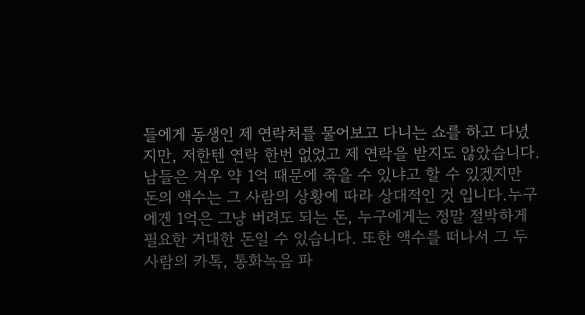들에게 동생인 제 연락처를 물어보고 다니는 쇼를 하고 다녔지만, 저한텐 연락 한번 없었고 제 연락을 받지도 않았습니다. 남들은 겨우 약 1억 때문에 죽을 수 있냐고 할 수 있겠지만 돈의 액수는 그 사람의 상황에 따라 상대적인 것 입니다.누구에겐 1억은 그냥 버려도 되는 돈, 누구에게는 정말 절박하게 필요한 거대한 돈일 수 있습니다. 또한 액수를 떠나서 그 두 사람의 카톡, 통화녹음 파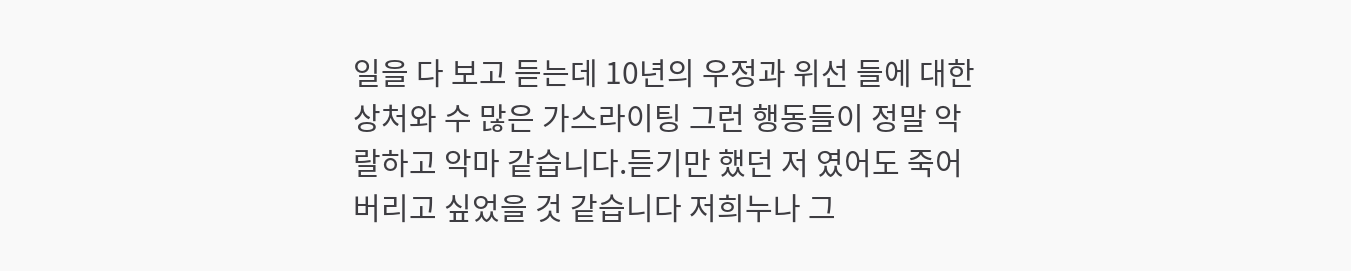일을 다 보고 듣는데 10년의 우정과 위선 들에 대한 상처와 수 많은 가스라이팅 그런 행동들이 정말 악랄하고 악마 같습니다.듣기만 했던 저 였어도 죽어 버리고 싶었을 것 같습니다 저희누나 그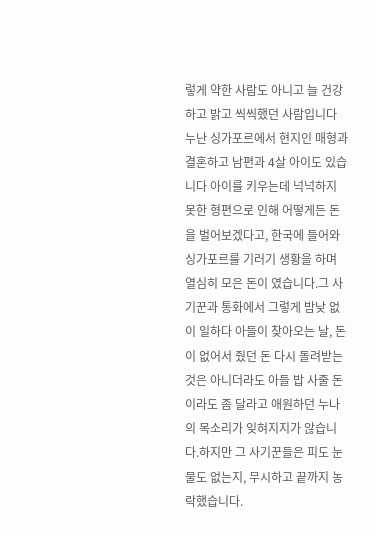렇게 약한 사람도 아니고 늘 건강하고 밝고 씩씩했던 사람입니다 누난 싱가포르에서 현지인 매형과 결혼하고 남편과 4살 아이도 있습니다 아이를 키우는데 넉넉하지 못한 형편으로 인해 어떻게든 돈을 벌어보겠다고, 한국에 들어와 싱가포르를 기러기 생황을 하며 열심히 모은 돈이 였습니다.그 사기꾼과 통화에서 그렇게 밤낮 없이 일하다 아들이 찾아오는 날, 돈이 없어서 줬던 돈 다시 돌려받는 것은 아니더라도 아들 밥 사줄 돈이라도 좀 달라고 애원하던 누나의 목소리가 잊혀지지가 않습니다.하지만 그 사기꾼들은 피도 눈물도 없는지, 무시하고 끝까지 농락했습니다.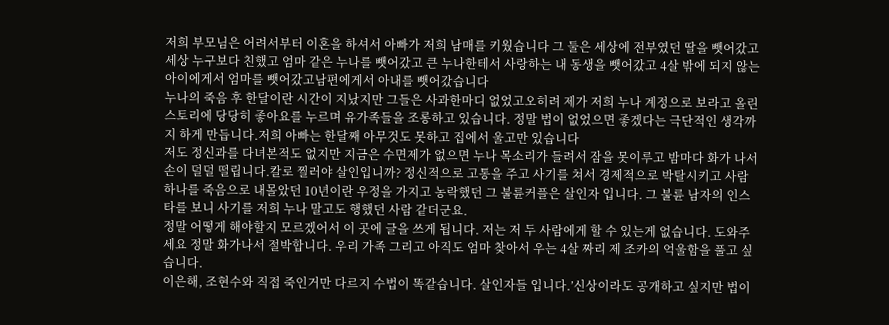저희 부모님은 어려서부터 이혼을 하셔서 아빠가 저희 남매를 키웠습니다 그 둘은 세상에 전부였던 딸을 뺏어갔고세상 누구보다 친했고 엄마 같은 누나를 뺏어갔고 큰 누나한테서 사랑하는 내 동생을 뺏어갔고 4살 밖에 되지 않는 아이에게서 엄마를 뺏어갔고남편에게서 아내를 뺏어갔습니다
누나의 죽음 후 한달이란 시간이 지났지만 그들은 사과한마디 없었고오히려 제가 저희 누나 계정으로 보라고 올린 스토리에 당당히 좋아요를 누르며 유가족들을 조롱하고 있습니다. 정말 법이 없었으면 좋겠다는 극단적인 생각까지 하게 만듭니다.저희 아빠는 한달째 아무것도 못하고 집에서 울고만 있습니다
저도 정신과를 다녀본적도 없지만 지금은 수면제가 없으면 누나 목소리가 들려서 잠을 못이루고 밤마다 화가 나서 손이 덜덜 떨립니다.칼로 찔러야 살인입니까? 정신적으로 고통을 주고 사기를 쳐서 경제적으로 박탈시키고 사람 하나를 죽음으로 내몰았던 10년이란 우정을 가지고 농락했던 그 불륜커플은 살인자 입니다. 그 불륜 남자의 인스타를 보니 사기를 저희 누나 말고도 행했던 사람 같더군요.
정말 어떻게 해야할지 모르겠어서 이 곳에 글을 쓰게 됩니다. 저는 저 두 사람에게 할 수 있는게 없습니다. 도와주세요 정말 화가나서 절박합니다. 우리 가족 그리고 아직도 엄마 찾아서 우는 4살 짜리 제 조카의 억울함을 풀고 싶습니다.
이은해, 조현수와 직접 죽인거만 다르지 수법이 똑같습니다. 살인자들 입니다.’신상이라도 공개하고 싶지만 법이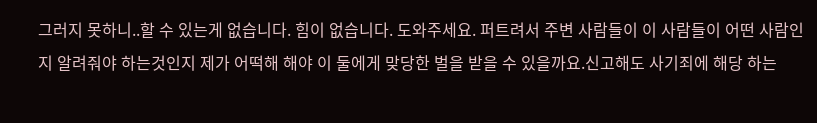그러지 못하니..할 수 있는게 없습니다. 힘이 없습니다. 도와주세요. 퍼트려서 주변 사람들이 이 사람들이 어떤 사람인지 알려줘야 하는것인지 제가 어떡해 해야 이 둘에게 맞당한 벌을 받을 수 있을까요.신고해도 사기죄에 해당 하는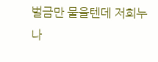벌금만 물을텐데 저희누나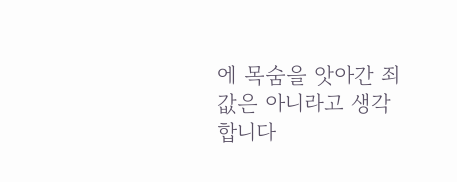에 목숨을 앗아간 죄값은 아니라고 생각합니다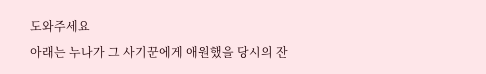도와주세요
아래는 누나가 그 사기꾼에게 애원했을 당시의 잔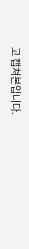고 캡쳐본입니다.